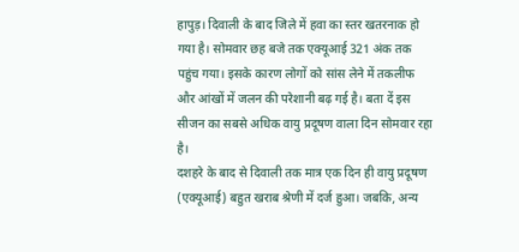हापुड़। दिवाली के बाद जिले में हवा का स्तर खतरनाक हो गया है। सोमवार छह बजे तक एक्यूआई 321 अंक तक पहुंच गया। इसके कारण लोगों को सांस लेने में तकलीफ और आंखों में जलन की परेशानी बढ़ गई है। बता दें इस सीजन का सबसे अधिक वायु प्रदूषण वाला दिन सोमवार रहा है।
दशहरे के बाद से दिवाली तक मात्र एक दिन ही वायु प्रदूषण (एक्यूआई) बहुत खराब श्रेणी में दर्ज हुआ। जबकि, अन्य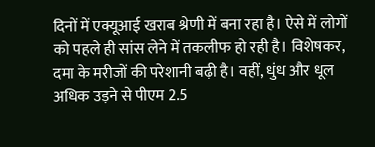दिनों में एक्यूआई खराब श्रेणी में बना रहा है। ऐसे में लोगों को पहले ही सांस लेने में तकलीफ हो रही है। विशेषकर, दमा के मरीजों की परेशानी बढ़ी है। वहीं, धुंध और धूल अधिक उड़ने से पीएम 2.5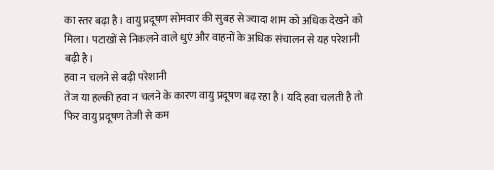का स्तर बढ़ा है। वायु प्रदूषण सोमवार की सुबह से ज्यादा शाम को अधिक देखने को मिला। पटाखों से निकलने वाले धुएं और वाहनों के अधिक संचालन से यह परेशानी बढ़ी है।
हवा न चलने से बढ़ी परेशानी
तेज या हल्की हवा न चलने के कारण वायु प्रदूषण बढ़ रहा है। यदि हवा चलती है तो फिर वायु प्रदूषण तेजी से कम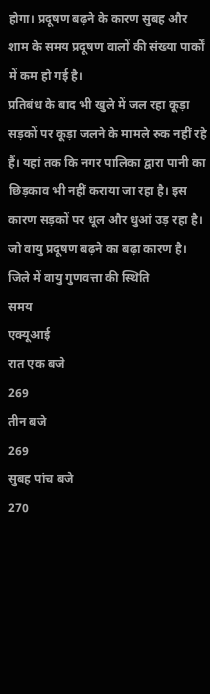होगा। प्रदूषण बढ़ने के कारण सुबह और शाम के समय प्रदूषण वालों की संख्या पार्कों में कम हो गई है।
प्रतिबंध के बाद भी खुले में जल रहा कूड़ा
सड़कों पर कूड़ा जलने के मामले रुक नहीं रहे हैं। यहां तक कि नगर पालिका द्वारा पानी का छिड़काव भी नहीं कराया जा रहा है। इस कारण सड़कों पर धूल और धुआं उड़ रहा है। जो वायु प्रदूषण बढ़ने का बढ़ा कारण है।
जिले में वायु गुणवत्ता की स्थिति
समय
एक्यूआई
रात एक बजे
269
तीन बजे
269
सुबह पांच बजे
270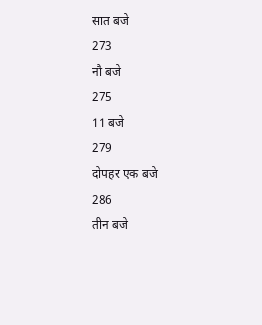सात बजे
273
नौ बजे
275
11 बजे
279
दोपहर एक बजे
286
तीन बजे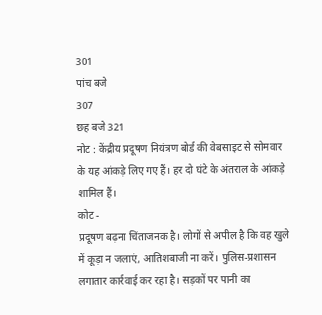301
पांच बजे
307
छह बजे 321
नोट : केंद्रीय प्रदूषण नियंत्रण बोर्ड की वेबसाइट से सोमवार के यह आंकड़े लिए गए हैं। हर दो घंटे के अंतराल के आंकड़े शामिल हैं।
कोट -
प्रदूषण बढ़ना चिंताजनक है। लोगों से अपील है कि वह खुले में कूड़ा न जलाएं, आतिशबाजी ना करें। पुलिस-प्रशासन लगातार कार्रवाई कर रहा है। सड़कों पर पानी का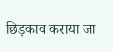छिड़काव कराया जा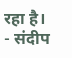रहा है।
- संदीप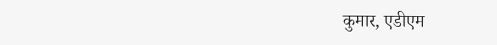कुमार, एडीएम